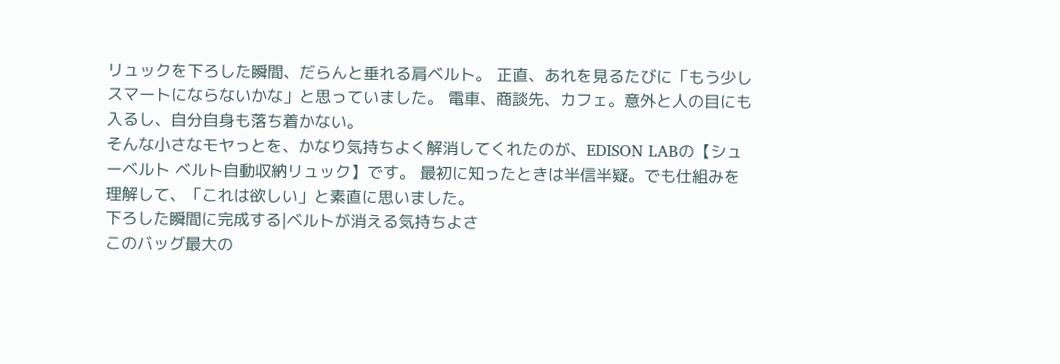リュックを下ろした瞬間、だらんと垂れる肩ベルト。 正直、あれを見るたびに「もう少しスマートにならないかな」と思っていました。 電車、商談先、カフェ。意外と人の目にも入るし、自分自身も落ち着かない。
そんな小さなモヤっとを、かなり気持ちよく解消してくれたのが、EDISON LABの【シューベルト ベルト自動収納リュック】です。 最初に知ったときは半信半疑。でも仕組みを理解して、「これは欲しい」と素直に思いました。
下ろした瞬間に完成する|ベルトが消える気持ちよさ
このバッグ最大の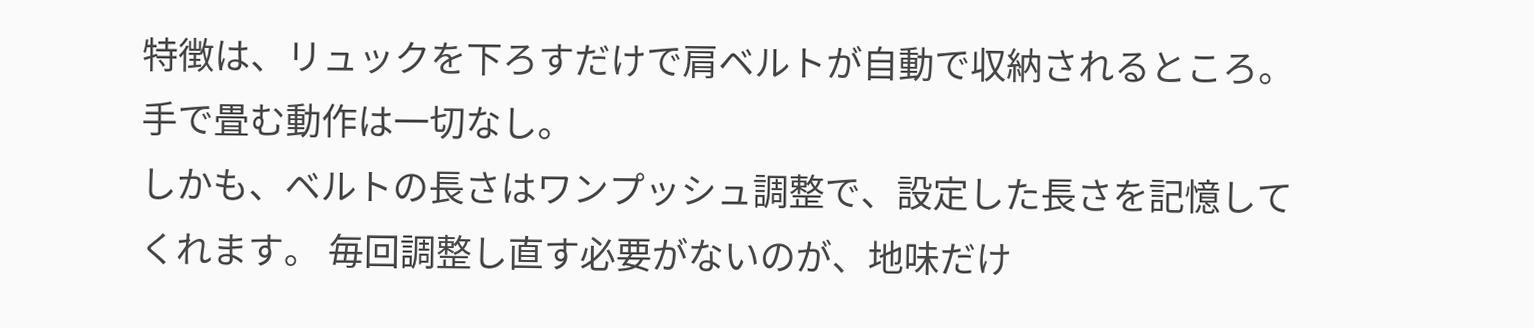特徴は、リュックを下ろすだけで肩ベルトが自動で収納されるところ。 手で畳む動作は一切なし。
しかも、ベルトの長さはワンプッシュ調整で、設定した長さを記憶してくれます。 毎回調整し直す必要がないのが、地味だけ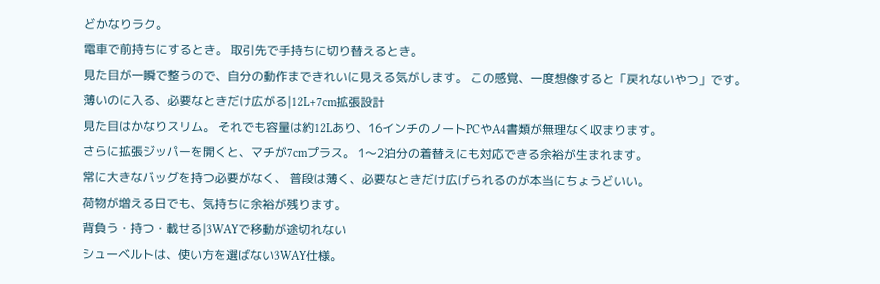どかなりラク。
電車で前持ちにするとき。 取引先で手持ちに切り替えるとき。
見た目が一瞬で整うので、自分の動作まできれいに見える気がします。 この感覚、一度想像すると「戻れないやつ」です。
薄いのに入る、必要なときだけ広がる|12L+7cm拡張設計
見た目はかなりスリム。 それでも容量は約12Lあり、16インチのノートPCやA4書類が無理なく収まります。
さらに拡張ジッパーを開くと、マチが7cmプラス。 1〜2泊分の着替えにも対応できる余裕が生まれます。
常に大きなバッグを持つ必要がなく、 普段は薄く、必要なときだけ広げられるのが本当にちょうどいい。
荷物が増える日でも、気持ちに余裕が残ります。
背負う・持つ・載せる|3WAYで移動が途切れない
シューベルトは、使い方を選ばない3WAY仕様。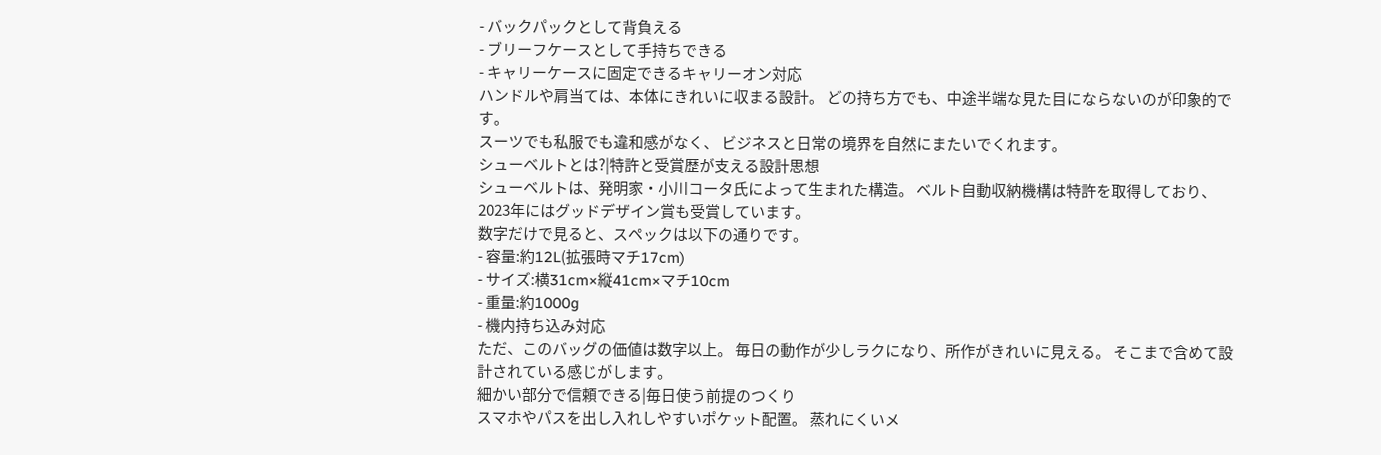- バックパックとして背負える
- ブリーフケースとして手持ちできる
- キャリーケースに固定できるキャリーオン対応
ハンドルや肩当ては、本体にきれいに収まる設計。 どの持ち方でも、中途半端な見た目にならないのが印象的です。
スーツでも私服でも違和感がなく、 ビジネスと日常の境界を自然にまたいでくれます。
シューベルトとは?|特許と受賞歴が支える設計思想
シューベルトは、発明家・小川コータ氏によって生まれた構造。 ベルト自動収納機構は特許を取得しており、2023年にはグッドデザイン賞も受賞しています。
数字だけで見ると、スペックは以下の通りです。
- 容量:約12L(拡張時マチ17cm)
- サイズ:横31cm×縦41cm×マチ10cm
- 重量:約1000g
- 機内持ち込み対応
ただ、このバッグの価値は数字以上。 毎日の動作が少しラクになり、所作がきれいに見える。 そこまで含めて設計されている感じがします。
細かい部分で信頼できる|毎日使う前提のつくり
スマホやパスを出し入れしやすいポケット配置。 蒸れにくいメ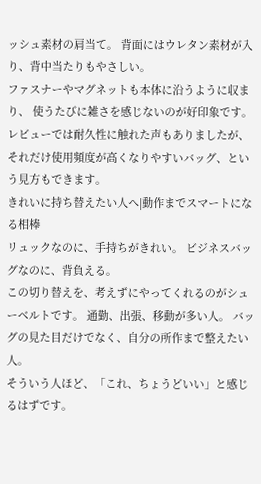ッシュ素材の肩当て。 背面にはウレタン素材が入り、背中当たりもやさしい。
ファスナーやマグネットも本体に沿うように収まり、 使うたびに雑さを感じないのが好印象です。
レビューでは耐久性に触れた声もありましたが、 それだけ使用頻度が高くなりやすいバッグ、という見方もできます。
きれいに持ち替えたい人へ|動作までスマートになる相棒
リュックなのに、手持ちがきれい。 ビジネスバッグなのに、背負える。
この切り替えを、考えずにやってくれるのがシューベルトです。 通勤、出張、移動が多い人。 バッグの見た目だけでなく、自分の所作まで整えたい人。
そういう人ほど、「これ、ちょうどいい」と感じるはずです。